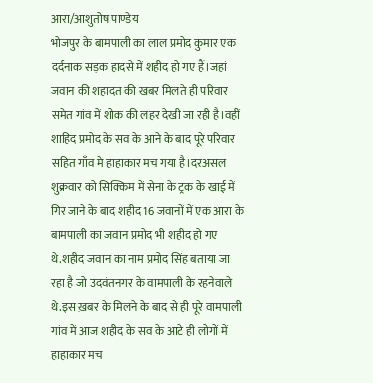आरा/आशुतोष पाण्डेय
भोजपुर के बामपाली का लाल प्रमोद कुमार एक दर्दनाक सड़क हादसे में शहीद हो गए हैं।जहां जवान की शहादत की खबर मिलते ही परिवार समेत गांव में शोक की लहर देखी जा रही है।वहीं शाहिद प्रमोद के सव के आने के बाद पूरे परिवार सहित गाँव मे हाहाकार मच गया है।दरअसल शुक्रवार को सिक्किम में सेना के ट्रक के खाई में गिर जाने के बाद शहीद 16 जवानों में एक आरा के बामपाली का जवान प्रमोद भी शहीद हो गए थे.शहीद जवान का नाम प्रमोद सिंह बताया जा रहा है जो उदवंतनगर के वामपाली के रहनेवाले थे.इस ख़बर के मिलने के बाद से ही पूरे वामपाली गांव में आज शहीद के सव के आटे ही लोगों में हाहाकार मच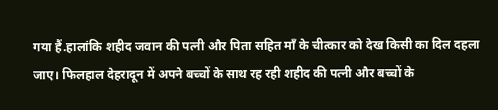गया हैं.हालांकि शहीद जवान की पत्नी और पिता सहित माँ के चीत्कार को देख किसी का दिल दहला जाए। फिलहाल देहरादून में अपने बच्चों के साथ रह रही शहीद की पत्नी और बच्चों के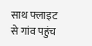साथ फ्लाइट से गांव पहुंच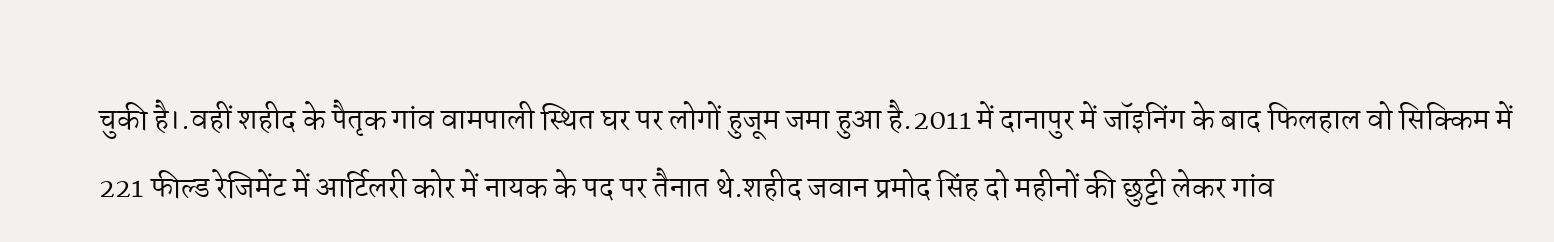चुकी है।.वहीं शहीद के पैतृक गांव वामपाली स्थित घर पर लोगों हुजूम जमा हुआ है.2011 में दानापुर में जॉइनिंग के बाद फिलहाल वो सिक्किम में 221 फील्ड रेजिमेंट में आर्टिलरी कोर में नायक के पद पर तैनात थे.शहीद जवान प्रमोद सिंह दो महीनों की छुट्टी लेकर गांव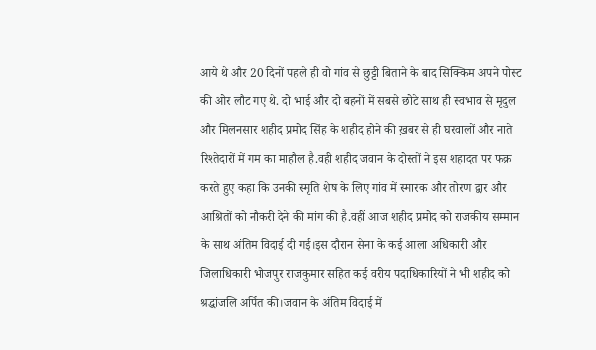आये थे और 20 दिनों पहले ही वो गांव से छुट्टी बिताने के बाद सिक्किम अपने पोस्ट की ओर लौट गए थे. दो भाई और दो बहनों में सबसे छोटे साथ ही स्वभाव से मृदुल और मिलनसार शहीद प्रमोद सिंह के शहीद होने की ख़बर से ही घरवालों और नाते रिश्तेदारों में गम का माहौल है.वही शहीद जवान के दोस्तों ने इस शहादत पर फक्र करते हुए कहा कि उनकी स्मृति शेष के लिए गांव में स्मारक और तोरण द्वार और आश्रितों को नौकरी देने की मांग की है.वहीं आज शहीद प्रमोद को राजकीय सम्मान के साथ अंतिम विदाई दी गई।इस दौरान सेना के कई आला अधिकारी और जिलाधिकारी भोजपुर राजकुमार सहित कई वरीय पदाधिकारियों ने भी शहीद को श्रद्धांजलि अर्पित की।जवान के अंतिम विदाई में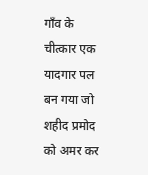गाँव के चीत्कार एक यादगार पल बन गया जो शहीद प्रमोद को अमर कर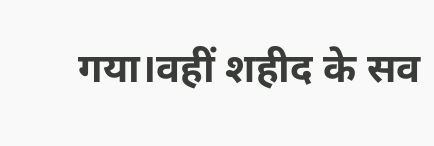गया।वहीं शहीद के सव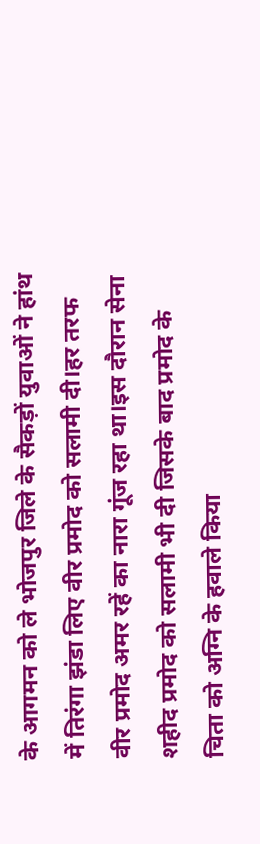के आगमन को ले भोजपुर जिले के सैकड़ों युवाओं ने हांथ में तिरंगा झंडा लिए वीर प्रमोद को सलामी दी।हर तरफ वीर प्रमोद अमर रहें का नारा गूंज रहा था।इस दौरान सेना शहीद प्रमोद को सलामी भी दी जिसके बाद प्रमोद के चिता को अग्नि के हवाले किया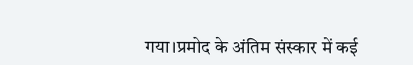गया।प्रमोद के अंतिम संस्कार में कई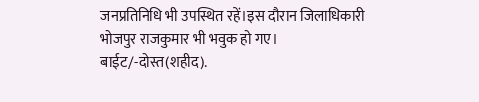जनप्रतिनिधि भी उपस्थित रहें।इस दौरान जिलाधिकारी भोजपुर राजकुमार भी भवुक हो गए।
बाईट/-दोस्त(शहीद).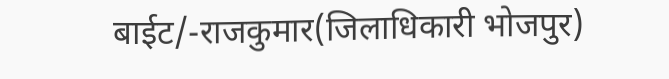बाईट/-राजकुमार(जिलाधिकारी भोजपुर)